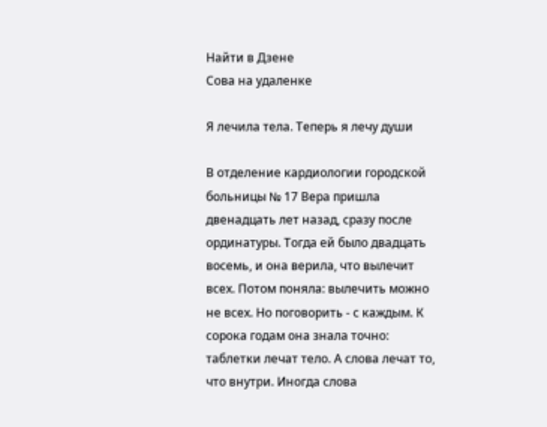Найти в Дзене
Сова на удаленке

Я лечила тела. Теперь я лечу души

В отделение кардиологии городской больницы № 17 Вера пришла двенадцать лет назад, сразу после ординатуры. Тогда ей было двадцать восемь, и она верила, что вылечит всех. Потом поняла: вылечить можно не всех. Но поговорить - с каждым. К сорока годам она знала точно: таблетки лечат тело. А слова лечат то, что внутри. Иногда слова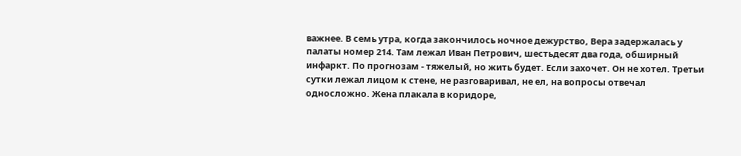важнее. В семь утра, когда закончилось ночное дежурство, Вера задержалась у палаты номер 214. Там лежал Иван Петрович, шестьдесят два года, обширный инфаркт. По прогнозам - тяжелый, но жить будет. Если захочет. Он не хотел. Третьи сутки лежал лицом к стене, не разговаривал, не ел, на вопросы отвечал односложно. Жена плакала в коридоре,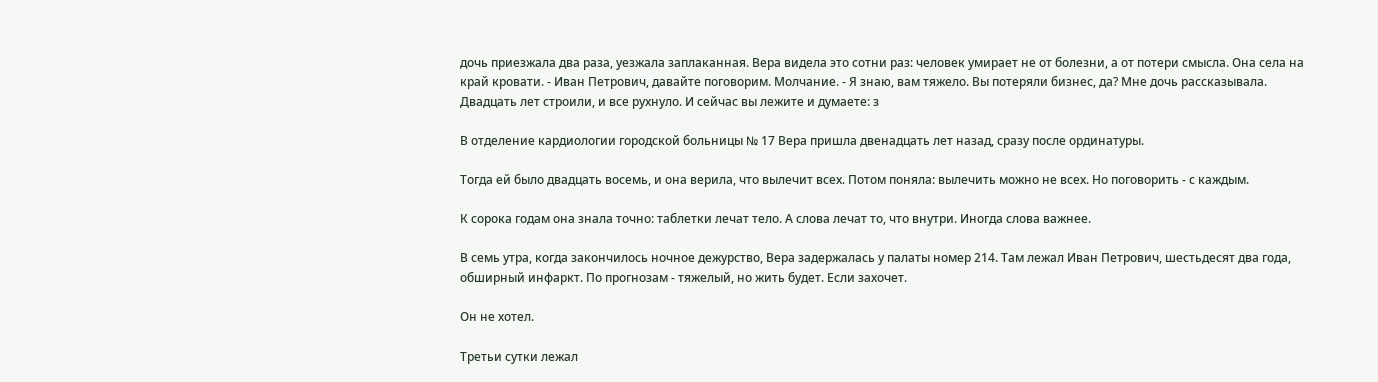дочь приезжала два раза, уезжала заплаканная. Вера видела это сотни раз: человек умирает не от болезни, а от потери смысла. Она села на край кровати. - Иван Петрович, давайте поговорим. Молчание. - Я знаю, вам тяжело. Вы потеряли бизнес, да? Мне дочь рассказывала. Двадцать лет строили, и все рухнуло. И сейчас вы лежите и думаете: з

В отделение кардиологии городской больницы № 17 Вера пришла двенадцать лет назад, сразу после ординатуры.

Тогда ей было двадцать восемь, и она верила, что вылечит всех. Потом поняла: вылечить можно не всех. Но поговорить - с каждым.

К сорока годам она знала точно: таблетки лечат тело. А слова лечат то, что внутри. Иногда слова важнее.

В семь утра, когда закончилось ночное дежурство, Вера задержалась у палаты номер 214. Там лежал Иван Петрович, шестьдесят два года, обширный инфаркт. По прогнозам - тяжелый, но жить будет. Если захочет.

Он не хотел.

Третьи сутки лежал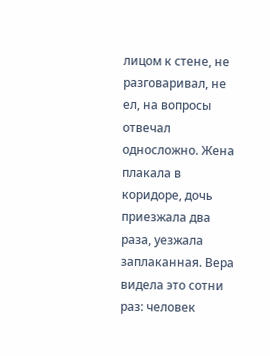лицом к стене, не разговаривал, не ел, на вопросы отвечал односложно. Жена плакала в коридоре, дочь приезжала два раза, уезжала заплаканная. Вера видела это сотни раз: человек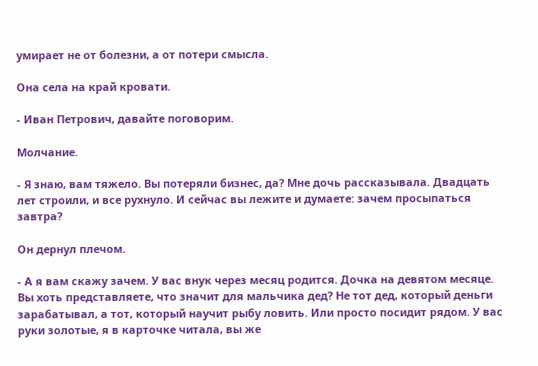умирает не от болезни, а от потери смысла.

Она села на край кровати.

- Иван Петрович, давайте поговорим.

Молчание.

- Я знаю, вам тяжело. Вы потеряли бизнес, да? Мне дочь рассказывала. Двадцать лет строили, и все рухнуло. И сейчас вы лежите и думаете: зачем просыпаться завтра?

Он дернул плечом.

- А я вам скажу зачем. У вас внук через месяц родится. Дочка на девятом месяце. Вы хоть представляете, что значит для мальчика дед? Не тот дед, который деньги зарабатывал, а тот, который научит рыбу ловить. Или просто посидит рядом. У вас руки золотые, я в карточке читала, вы же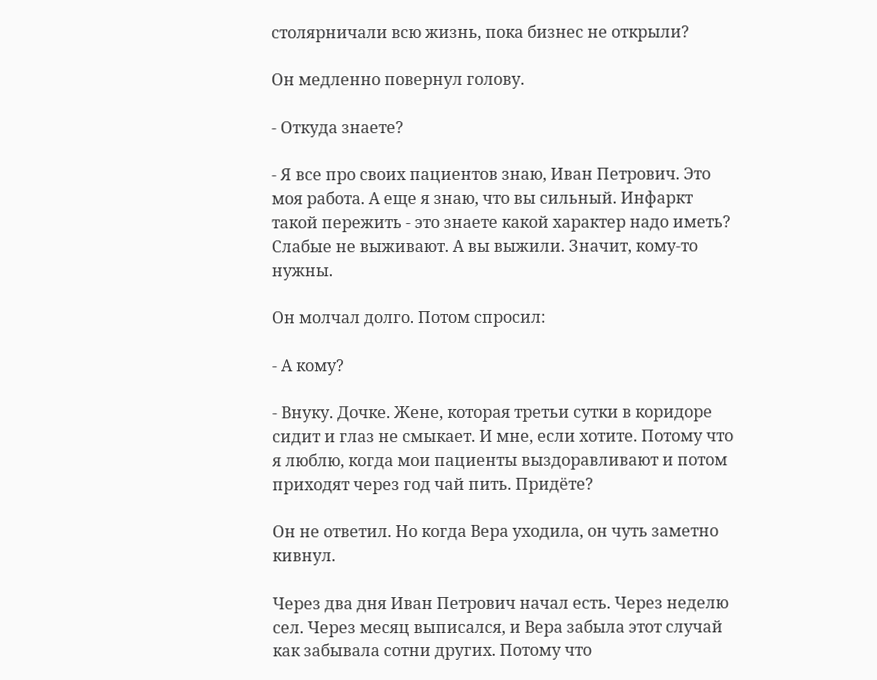столярничали всю жизнь, пока бизнес не открыли?

Он медленно повернул голову.

- Откуда знаете?

- Я все про своих пациентов знаю, Иван Петрович. Это моя работа. А еще я знаю, что вы сильный. Инфаркт такой пережить - это знаете какой характер надо иметь? Слабые не выживают. А вы выжили. Значит, кому-то нужны.

Он молчал долго. Потом спросил:

- А кому?

- Внуку. Дочке. Жене, которая третьи сутки в коридоре сидит и глаз не смыкает. И мне, если хотите. Потому что я люблю, когда мои пациенты выздоравливают и потом приходят через год чай пить. Придёте?

Он не ответил. Но когда Вера уходила, он чуть заметно кивнул.

Через два дня Иван Петрович начал есть. Через неделю сел. Через месяц выписался, и Вера забыла этот случай как забывала сотни других. Потому что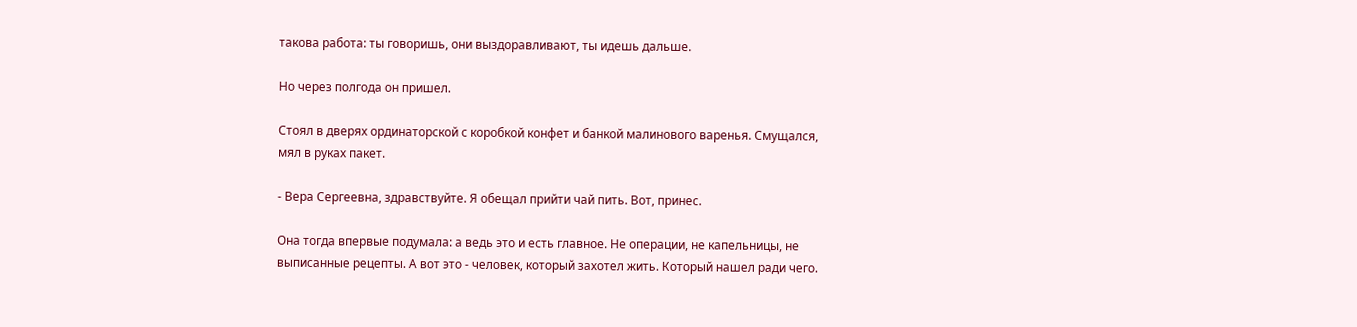такова работа: ты говоришь, они выздоравливают, ты идешь дальше.

Но через полгода он пришел.

Стоял в дверях ординаторской с коробкой конфет и банкой малинового варенья. Смущался, мял в руках пакет.

- Вера Сергеевна, здравствуйте. Я обещал прийти чай пить. Вот, принес.

Она тогда впервые подумала: а ведь это и есть главное. Не операции, не капельницы, не выписанные рецепты. А вот это - человек, который захотел жить. Который нашел ради чего.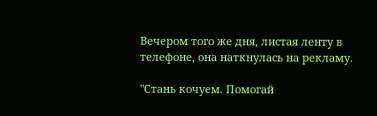Вечером того же дня, листая ленту в телефоне, она наткнулась на рекламу.

"Стань кочуем. Помогай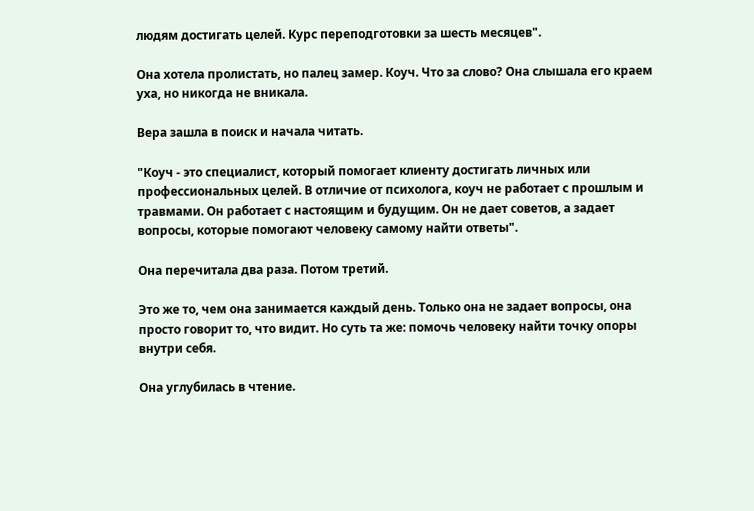людям достигать целей. Курс переподготовки за шесть месяцев".

Она хотела пролистать, но палец замер. Коуч. Что за слово? Она слышала его краем уха, но никогда не вникала.

Вера зашла в поиск и начала читать.

"Коуч - это специалист, который помогает клиенту достигать личных или профессиональных целей. В отличие от психолога, коуч не работает с прошлым и травмами. Он работает с настоящим и будущим. Он не дает советов, а задает вопросы, которые помогают человеку самому найти ответы".

Она перечитала два раза. Потом третий.

Это же то, чем она занимается каждый день. Только она не задает вопросы, она просто говорит то, что видит. Но суть та же: помочь человеку найти точку опоры внутри себя.

Она углубилась в чтение.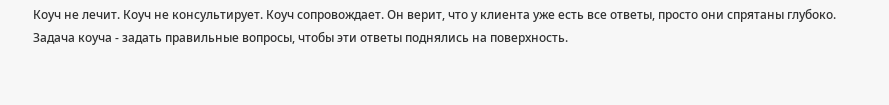Коуч не лечит. Коуч не консультирует. Коуч сопровождает. Он верит, что у клиента уже есть все ответы, просто они спрятаны глубоко. Задача коуча - задать правильные вопросы, чтобы эти ответы поднялись на поверхность.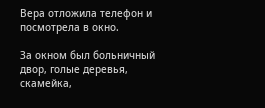Вера отложила телефон и посмотрела в окно.

За окном был больничный двор, голые деревья, скамейка,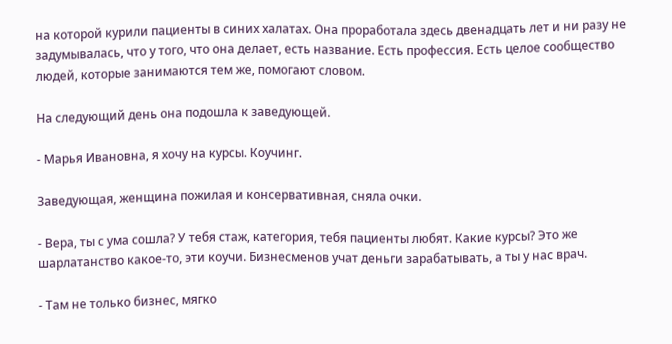на которой курили пациенты в синих халатах. Она проработала здесь двенадцать лет и ни разу не задумывалась, что у того, что она делает, есть название. Есть профессия. Есть целое сообщество людей, которые занимаются тем же, помогают словом.

На следующий день она подошла к заведующей.

- Марья Ивановна, я хочу на курсы. Коучинг.

Заведующая, женщина пожилая и консервативная, сняла очки.

- Вера, ты с ума сошла? У тебя стаж, категория, тебя пациенты любят. Какие курсы? Это же шарлатанство какое-то, эти коучи. Бизнесменов учат деньги зарабатывать, а ты у нас врач.

- Там не только бизнес, мягко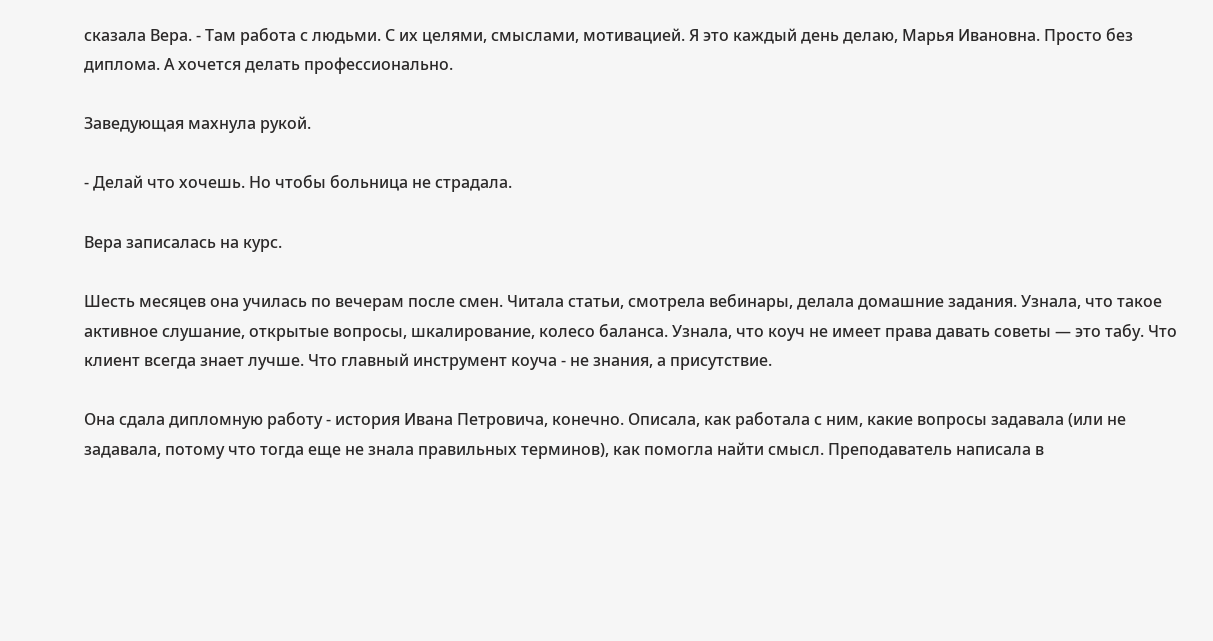сказала Вера. - Там работа с людьми. С их целями, смыслами, мотивацией. Я это каждый день делаю, Марья Ивановна. Просто без диплома. А хочется делать профессионально.

Заведующая махнула рукой.

- Делай что хочешь. Но чтобы больница не страдала.

Вера записалась на курс.

Шесть месяцев она училась по вечерам после смен. Читала статьи, смотрела вебинары, делала домашние задания. Узнала, что такое активное слушание, открытые вопросы, шкалирование, колесо баланса. Узнала, что коуч не имеет права давать советы — это табу. Что клиент всегда знает лучше. Что главный инструмент коуча - не знания, а присутствие.

Она сдала дипломную работу - история Ивана Петровича, конечно. Описала, как работала с ним, какие вопросы задавала (или не задавала, потому что тогда еще не знала правильных терминов), как помогла найти смысл. Преподаватель написала в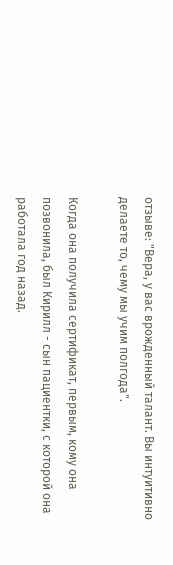отзыве: "Вера, у вас врожденный талант. Вы интуитивно делаете то, чему мы учим полгода".

Когда она получила сертификат, первым, кому она позвонила, был Кирилл - сын пациентки, с которой она работала год назад.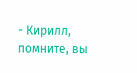- Кирилл, помните, вы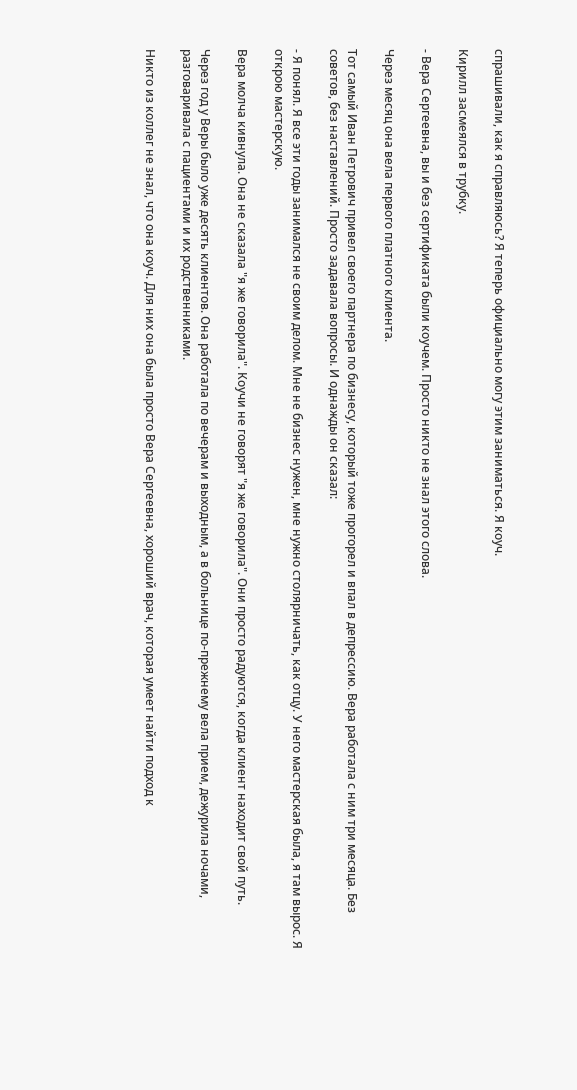спрашивали, как я справляюсь? Я теперь официально могу этим заниматься. Я коуч.

Кирилл засмеялся в трубку.

- Вера Сергеевна, вы и без сертификата были коучем. Просто никто не знал этого слова.

Через месяц она вела первого платного клиента.

Тот самый Иван Петрович привел своего партнера по бизнесу, который тоже прогорел и впал в депрессию. Вера работала с ним три месяца. Без советов, без наставлений. Просто задавала вопросы. И однажды он сказал:

- Я понял. Я все эти годы занимался не своим делом. Мне не бизнес нужен, мне нужно столярничать, как отцу. У него мастерская была, я там вырос. Я открою мастерскую.

Вера молча кивнула. Она не сказала "я же говорила". Коучи не говорят "я же говорила". Они просто радуются, когда клиент находит свой путь.

Через год у Веры было уже десять клиентов. Она работала по вечерам и выходным, а в больнице по-прежнему вела прием, дежурила ночами, разговаривала с пациентами и их родственниками.

Никто из коллег не знал, что она коуч. Для них она была просто Вера Сергеевна, хороший врач, которая умеет найти подход к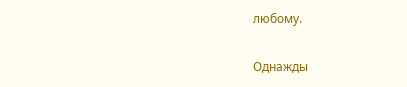любому.

Однажды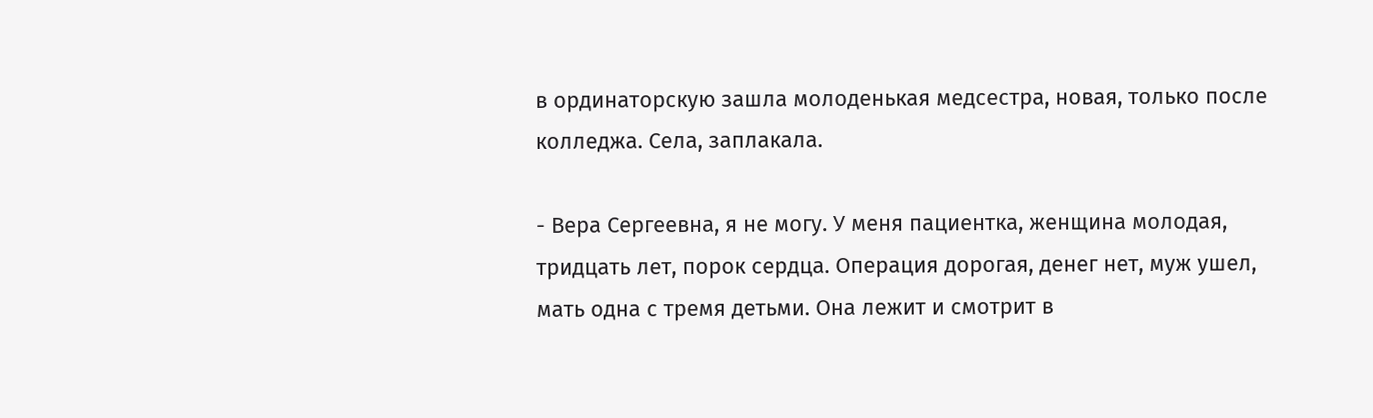в ординаторскую зашла молоденькая медсестра, новая, только после колледжа. Села, заплакала.

- Вера Сергеевна, я не могу. У меня пациентка, женщина молодая, тридцать лет, порок сердца. Операция дорогая, денег нет, муж ушел, мать одна с тремя детьми. Она лежит и смотрит в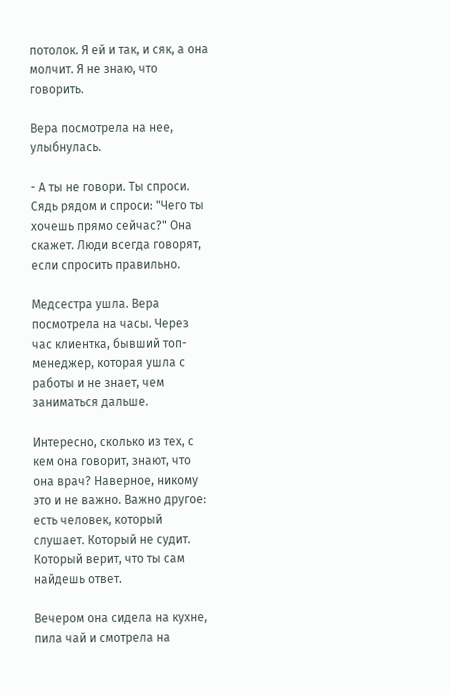потолок. Я ей и так, и сяк, а она молчит. Я не знаю, что говорить.

Вера посмотрела на нее, улыбнулась.

- А ты не говори. Ты спроси. Сядь рядом и спроси: "Чего ты хочешь прямо сейчас?" Она скажет. Люди всегда говорят, если спросить правильно.

Медсестра ушла. Вера посмотрела на часы. Через час клиентка, бывший топ-менеджер, которая ушла с работы и не знает, чем заниматься дальше.

Интересно, сколько из тех, с кем она говорит, знают, что она врач? Наверное, никому это и не важно. Важно другое: есть человек, который слушает. Который не судит. Который верит, что ты сам найдешь ответ.

Вечером она сидела на кухне, пила чай и смотрела на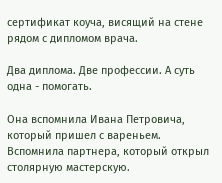сертификат коуча, висящий на стене рядом с дипломом врача.

Два диплома. Две профессии. А суть одна - помогать.

Она вспомнила Ивана Петровича, который пришел с вареньем. Вспомнила партнера, который открыл столярную мастерскую.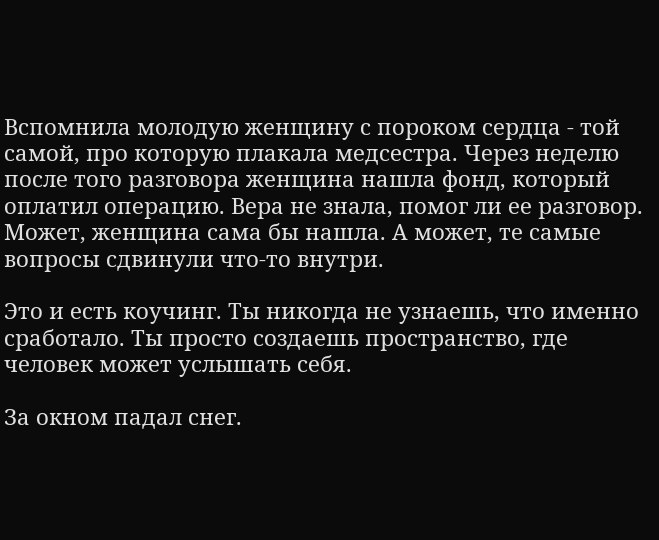Вспомнила молодую женщину с пороком сердца - той самой, про которую плакала медсестра. Через неделю после того разговора женщина нашла фонд, который оплатил операцию. Вера не знала, помог ли ее разговор. Может, женщина сама бы нашла. А может, те самые вопросы сдвинули что-то внутри.

Это и есть коучинг. Ты никогда не узнаешь, что именно сработало. Ты просто создаешь пространство, где человек может услышать себя.

За окном падал снег.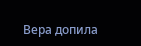Вера допила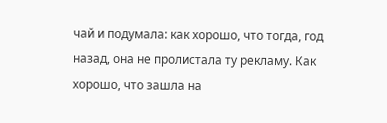чай и подумала: как хорошо, что тогда, год назад, она не пролистала ту рекламу. Как хорошо, что зашла на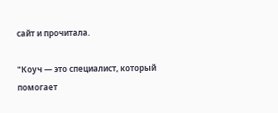сайт и прочитала.

"Коуч — это специалист, который помогает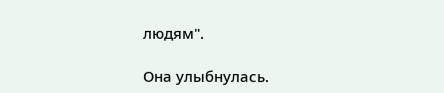людям".

Она улыбнулась.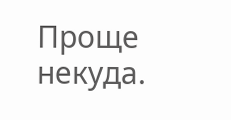Проще некуда.